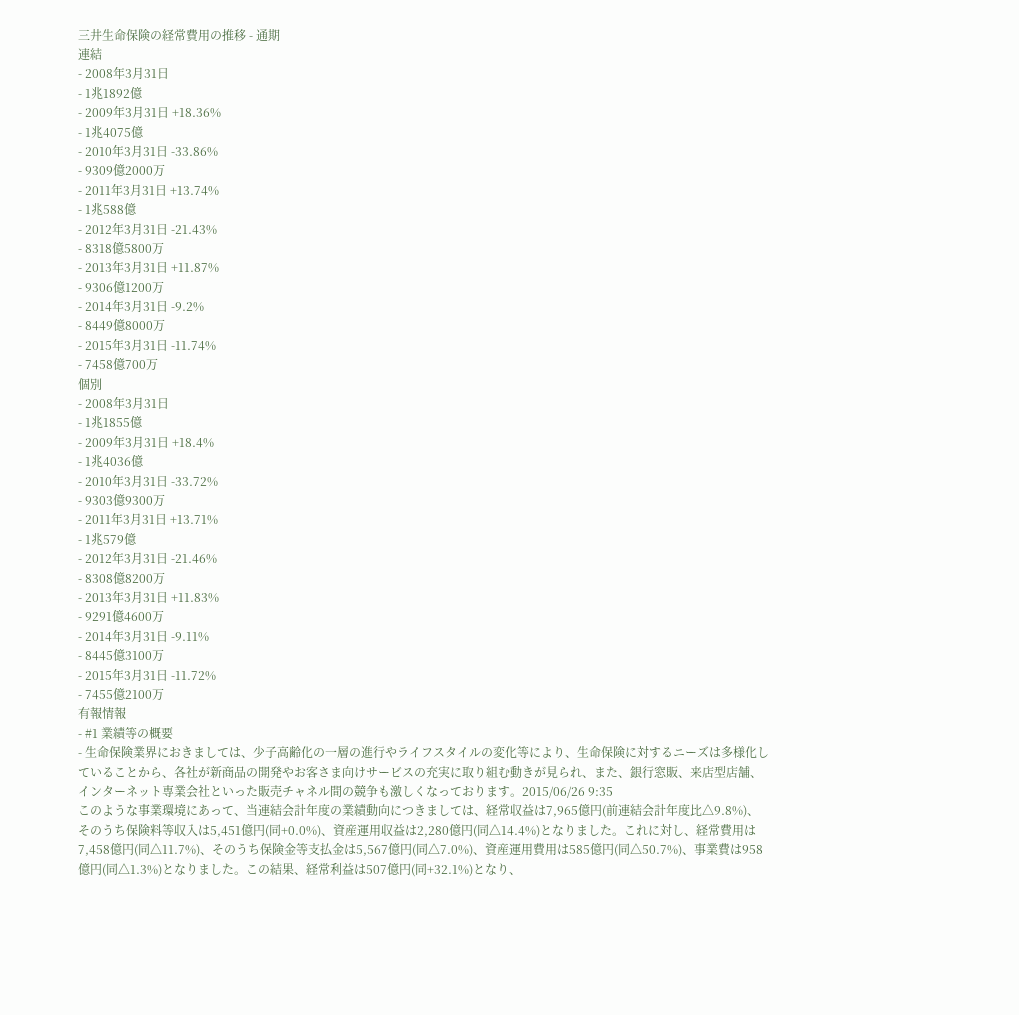三井生命保険の経常費用の推移 - 通期
連結
- 2008年3月31日
- 1兆1892億
- 2009年3月31日 +18.36%
- 1兆4075億
- 2010年3月31日 -33.86%
- 9309億2000万
- 2011年3月31日 +13.74%
- 1兆588億
- 2012年3月31日 -21.43%
- 8318億5800万
- 2013年3月31日 +11.87%
- 9306億1200万
- 2014年3月31日 -9.2%
- 8449億8000万
- 2015年3月31日 -11.74%
- 7458億700万
個別
- 2008年3月31日
- 1兆1855億
- 2009年3月31日 +18.4%
- 1兆4036億
- 2010年3月31日 -33.72%
- 9303億9300万
- 2011年3月31日 +13.71%
- 1兆579億
- 2012年3月31日 -21.46%
- 8308億8200万
- 2013年3月31日 +11.83%
- 9291億4600万
- 2014年3月31日 -9.11%
- 8445億3100万
- 2015年3月31日 -11.72%
- 7455億2100万
有報情報
- #1 業績等の概要
- 生命保険業界におきましては、少子高齢化の一層の進行やライフスタイルの変化等により、生命保険に対するニーズは多様化していることから、各社が新商品の開発やお客さま向けサービスの充実に取り組む動きが見られ、また、銀行窓販、来店型店舗、インターネット専業会社といった販売チャネル間の競争も激しくなっております。2015/06/26 9:35
このような事業環境にあって、当連結会計年度の業績動向につきましては、経常収益は7,965億円(前連結会計年度比△9.8%)、そのうち保険料等収入は5,451億円(同+0.0%)、資産運用収益は2,280億円(同△14.4%)となりました。これに対し、経常費用は7,458億円(同△11.7%)、そのうち保険金等支払金は5,567億円(同△7.0%)、資産運用費用は585億円(同△50.7%)、事業費は958億円(同△1.3%)となりました。この結果、経常利益は507億円(同+32.1%)となり、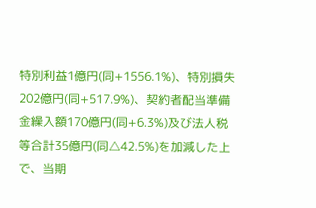特別利益1億円(同+1556.1%)、特別損失202億円(同+517.9%)、契約者配当準備金繰入額170億円(同+6.3%)及び法人税等合計35億円(同△42.5%)を加減した上で、当期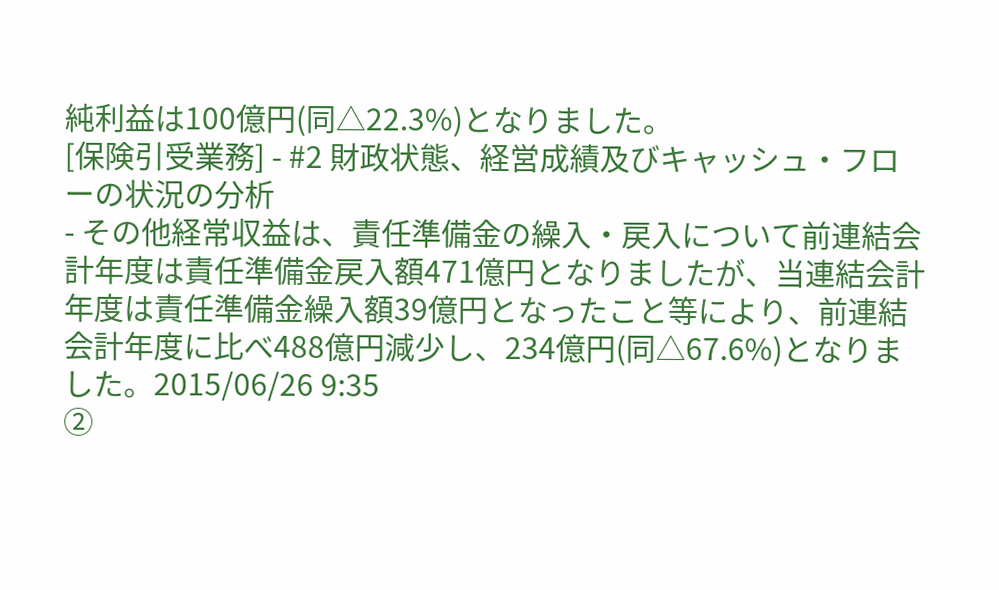純利益は100億円(同△22.3%)となりました。
[保険引受業務] - #2 財政状態、経営成績及びキャッシュ・フローの状況の分析
- その他経常収益は、責任準備金の繰入・戻入について前連結会計年度は責任準備金戻入額471億円となりましたが、当連結会計年度は責任準備金繰入額39億円となったこと等により、前連結会計年度に比べ488億円減少し、234億円(同△67.6%)となりました。2015/06/26 9:35
②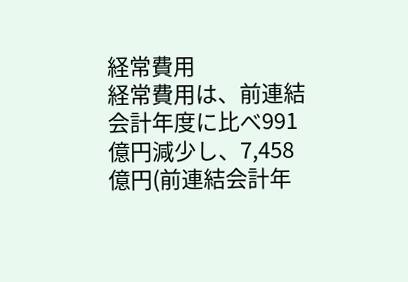経常費用
経常費用は、前連結会計年度に比べ991億円減少し、7,458億円(前連結会計年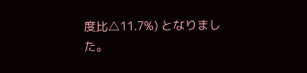度比△11.7%) となりました。